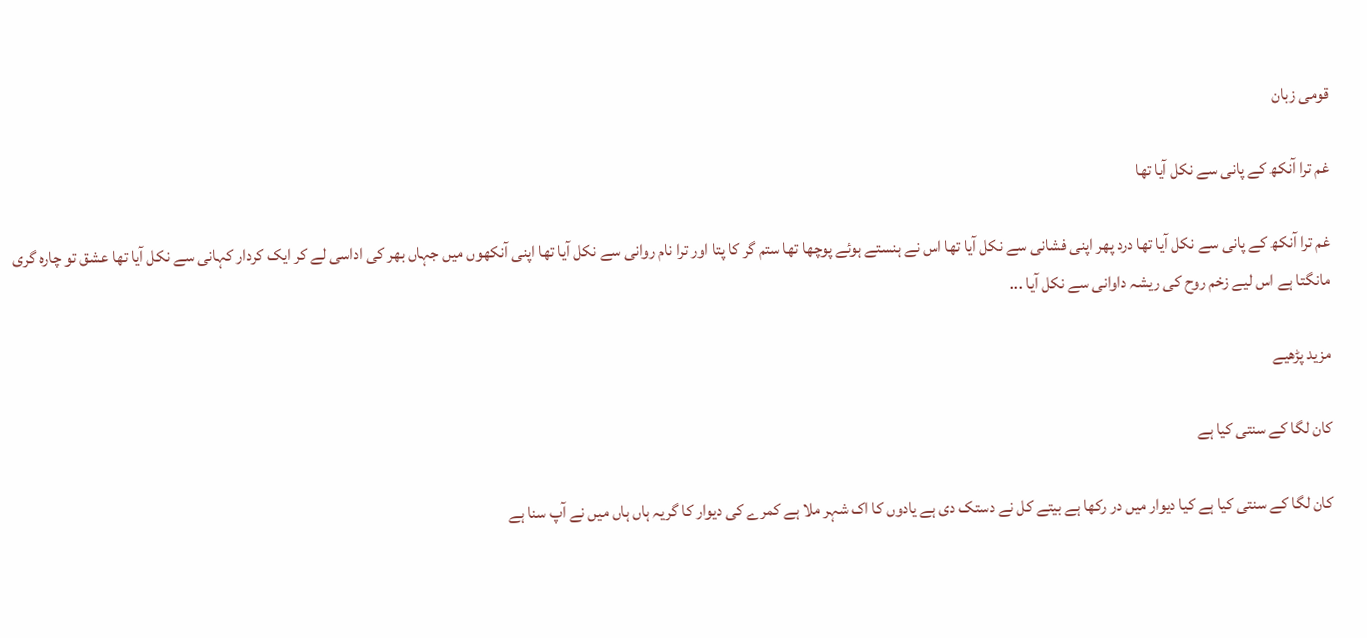قومی زبان

غم ترا آنکھ کے پانی سے نکل آیا تھا

غم ترا آنکھ کے پانی سے نکل آیا تھا درد پھر اپنی فشانی سے نکل آیا تھا اس نے ہنستے ہوئے پوچھا تھا ستم گر کا پتا اور ترا نام روانی سے نکل آیا تھا اپنی آنکھوں میں جہاں بھر کی اداسی لے کر ایک کردار کہانی سے نکل آیا تھا عشق تو چارہ گری مانگتا ہے اس لیے زخم روح کی ریشہ داوانی سے نکل آیا ...

مزید پڑھیے

کان لگا کے سنتی کیا ہے

کان لگا کے سنتی کیا ہے کیا دیوار میں در رکھا ہے بیتے کل نے دستک دی ہے یادوں کا اک شہر ملا ہے کمرے کی دیوار کا گریہ ہاں ہاں میں نے آپ سنا ہے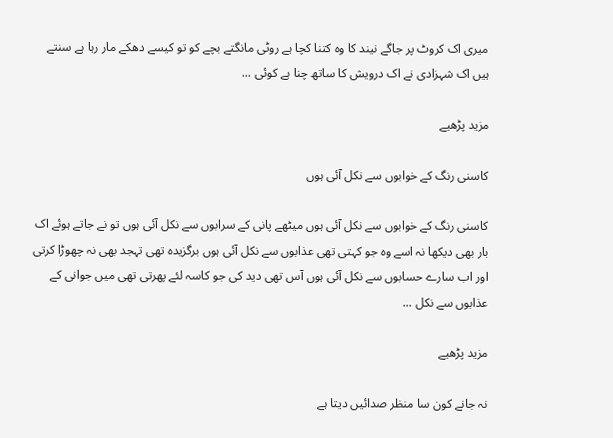میری اک کروٹ پر جاگے نیند کا وہ کتنا کچا ہے روٹی مانگتے بچے کو تو کیسے دھکے مار رہا ہے سنتے ہیں اک شہزادی نے اک درویش کا ساتھ چنا ہے کوئی ...

مزید پڑھیے

کاسنی رنگ کے خوابوں سے نکل آئی ہوں

کاسنی رنگ کے خوابوں سے نکل آئی ہوں میٹھے پانی کے سرابوں سے نکل آئی ہوں تو نے جاتے ہوئے اک بار بھی دیکھا نہ اسے وہ جو کہتی تھی عذابوں سے نکل آئی ہوں برگزیدہ تھی تہجد بھی نہ چھوڑا کرتی اور اب سارے حسابوں سے نکل آئی ہوں آس تھی دید کی جو کاسہ لئے پھرتی تھی میں جوانی کے عذابوں سے نکل ...

مزید پڑھیے

نہ جانے کون سا منظر صدائیں دیتا ہے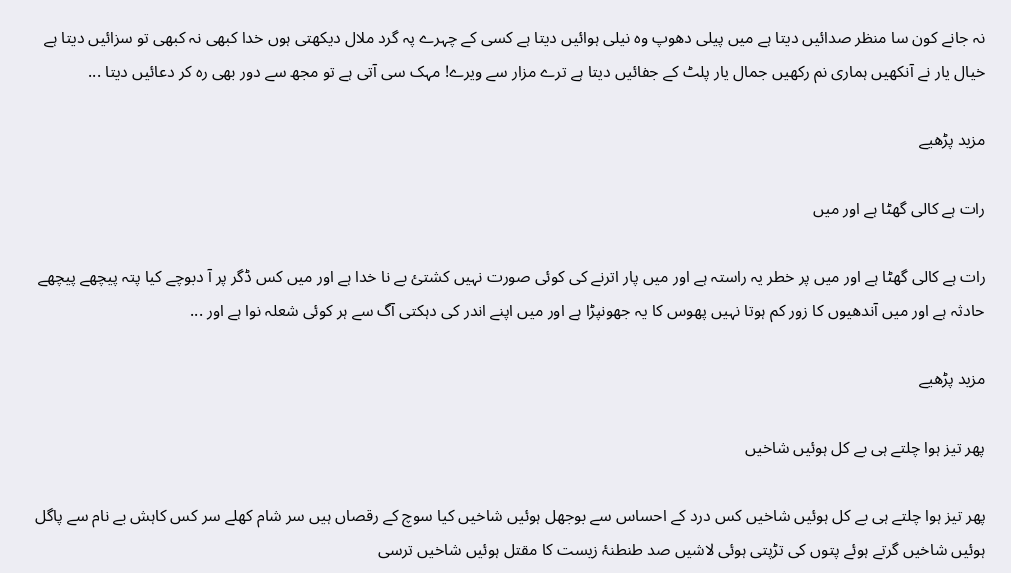نہ جانے کون سا منظر صدائیں دیتا ہے میں پیلی دھوپ وہ نیلی ہوائیں دیتا ہے کسی کے چہرے پہ گرد ملال دیکھتی ہوں خدا کبھی نہ کبھی تو سزائیں دیتا ہے خیال یار نے آنکھیں ہماری نم رکھیں جمال یار پلٹ کے جفائیں دیتا ہے ترے مزار سے ویرے! مہک سی آتی ہے تو مجھ سے دور بھی رہ کر دعائیں دیتا ...

مزید پڑھیے

رات ہے کالی گھٹا ہے اور میں

رات ہے کالی گھٹا ہے اور میں پر خطر یہ راستہ ہے اور میں پار اترنے کی کوئی صورت نہیں کشتیٔ بے نا خدا ہے اور میں کس ڈگر پر آ دبوچے کیا پتہ پیچھے پیچھے حادثہ ہے اور میں آندھیوں کا زور کم ہوتا نہیں پھوس کا یہ جھونپڑا ہے اور میں اپنے اندر کی دہکتی آگ سے ہر کوئی شعلہ نوا ہے اور ...

مزید پڑھیے

پھر تیز ہوا چلتے ہی بے کل ہوئیں شاخیں

پھر تیز ہوا چلتے ہی بے کل ہوئیں شاخیں کس درد کے احساس سے بوجھل ہوئیں شاخیں کیا سوچ کے رقصاں ہیں سر شام کھلے سر کس کاہش بے نام سے پاگل ہوئیں شاخیں گرتے ہوئے پتوں کی تڑپتی ہوئی لاشیں صد طنطنۂ زیست کا مقتل ہوئیں شاخیں ترسی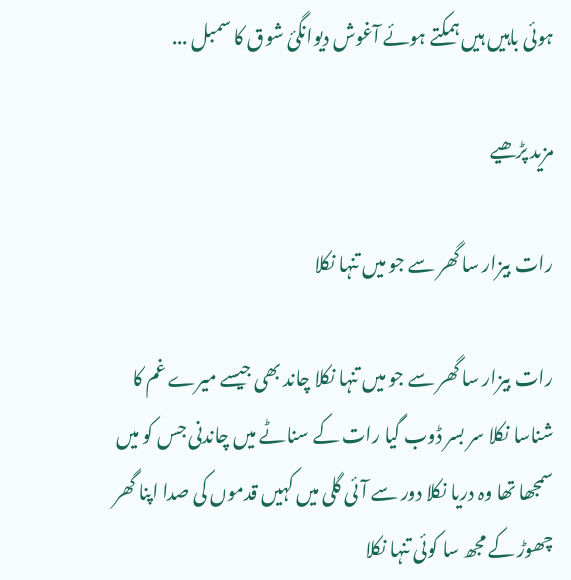ہوئی باہیں ہیں ہمکتے ہوئے آغوش دیوانگئ شوق کا سمبل ...

مزید پڑھیے

رات بیزار سا گھر سے جو میں تنہا نکلا

رات بیزار سا گھر سے جو میں تنہا نکلا چاند بھی جیسے میرے غم کا شناسا نکلا سر بسر ڈوب گیا رات کے سناٹے میں چاندنی جس کو میں سمجھا تھا وہ دریا نکلا دور سے آئی گلی میں کہیں قدموں کی صدا اپنا گھر چھوڑ کے مجھ سا کوئی تنہا نکلا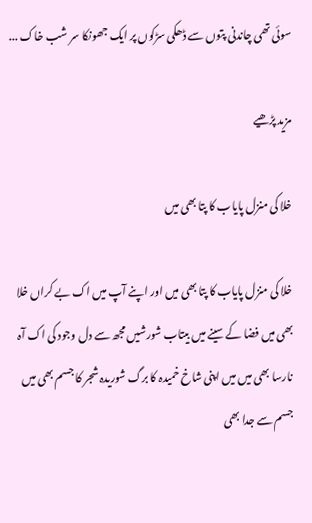سوئی تھی چاندنی پتوں سے ڈھکی سڑکوں پر ایک جھونکا سر شب خاک ...

مزید پڑھیے

خلا کی منزل پایاب کا پتا بھی میں

خلا کی منزل پایاب کا پتا بھی میں اور اپنے آپ میں اک بے کراں خلا بھی میں فضا کے سینے میں بیتاب شورشیں مجھ سے دل وجود کی اک آہ نارسا بھی میں میں اپنی شاخ خمیدہ کا برگ شوریدہ شجر کا جسم بھی میں جسم سے جدا بھی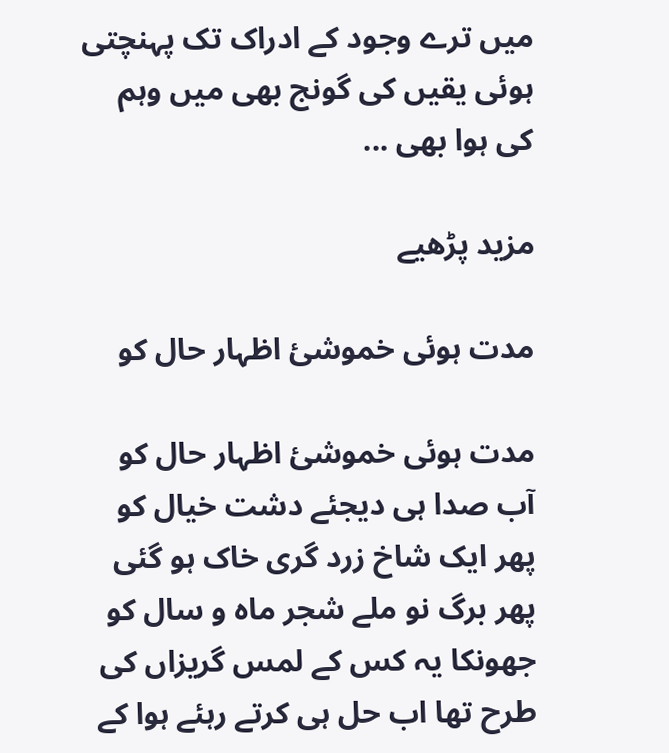میں ترے وجود کے ادراک تک پہنچتی ہوئی یقیں کی گونج بھی میں وہم کی ہوا بھی ...

مزید پڑھیے

مدت ہوئی خموشیٔ اظہار حال کو

مدت ہوئی خموشیٔ اظہار حال کو آب صدا ہی دیجئے دشت خیال کو پھر ایک شاخ زرد گری خاک ہو گئی پھر برگ‌ نو ملے شجر ماہ و سال کو جھونکا یہ کس کے لمس گریزاں کی طرح تھا اب حل ہی کرتے رہئے ہوا کے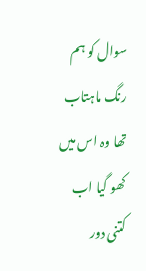سوال کو ہم‌ رنگ ماہتاب تھا وہ اس میں کھو گیا اب کتنی دور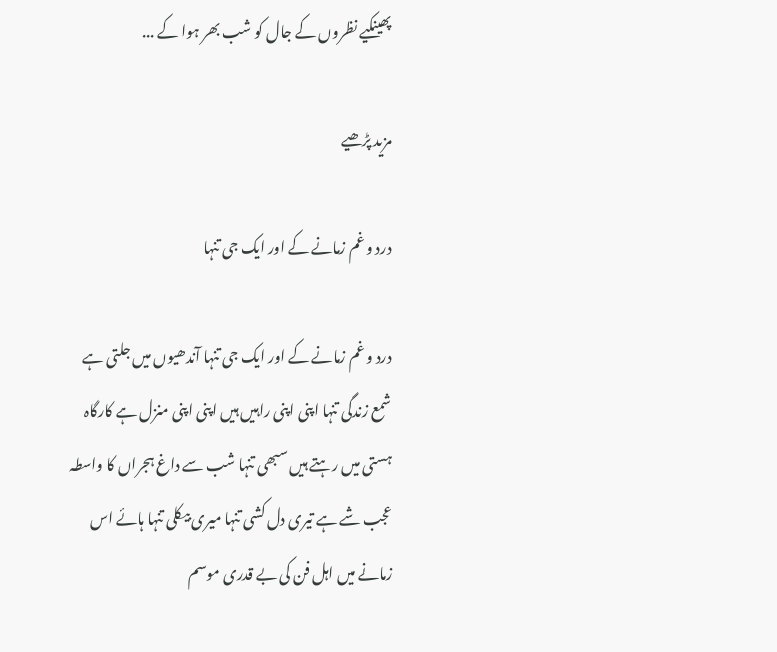پھینکیے نظروں کے جال کو شب بھر ہوا کے ...

مزید پڑھیے

درد و غم زمانے کے اور ایک جی تنہا

درد و غم زمانے کے اور ایک جی تنہا آندھیوں میں جلتی ہے شمع زندگی تنہا اپنی اپنی راہیں ہیں اپنی اپنی منزل ہے کارگاہ ہستی میں رہتے ہیں سبھی تنہا شب سے داغ ہجراں کا واسطہ عجب شے ہے تیری دل کشی تنہا میری بیکلی تنہا ہائے اس زمانے میں اہل فن کی بے قدری موسم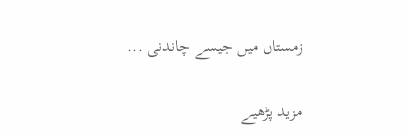زمستاں میں جیسے چاندنی ...

مزید پڑھیے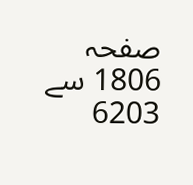صفحہ 1806 سے 6203